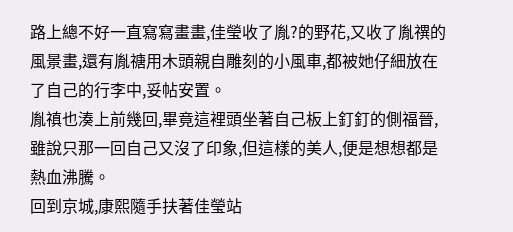路上總不好一直寫寫畫畫,佳瑩收了胤?的野花,又收了胤禩的風景畫,還有胤禟用木頭親自雕刻的小風車,都被她仔細放在了自己的行李中,妥帖安置。
胤禛也湊上前幾回,畢竟這裡頭坐著自己板上釘釘的側福晉,雖說只那一回自己又沒了印象,但這樣的美人,便是想想都是熱血沸騰。
回到京城,康熙隨手扶著佳瑩站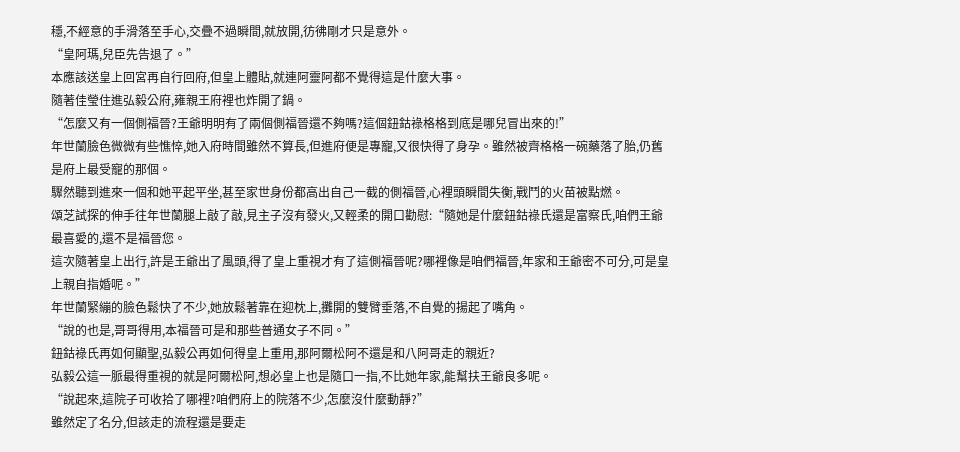穩,不經意的手滑落至手心,交疊不過瞬間,就放開,彷彿剛才只是意外。
“皇阿瑪,兒臣先告退了。”
本應該送皇上回宮再自行回府,但皇上體貼,就連阿靈阿都不覺得這是什麼大事。
隨著佳瑩住進弘毅公府,雍親王府裡也炸開了鍋。
“怎麼又有一個側福晉?王爺明明有了兩個側福晉還不夠嗎?這個鈕鈷祿格格到底是哪兒冒出來的!”
年世蘭臉色微微有些憔悴,她入府時間雖然不算長,但進府便是專寵,又很快得了身孕。雖然被齊格格一碗藥落了胎,仍舊是府上最受寵的那個。
驟然聽到進來一個和她平起平坐,甚至家世身份都高出自己一截的側福晉,心裡頭瞬間失衡,戰鬥的火苗被點燃。
頌芝試探的伸手往年世蘭腿上敲了敲,見主子沒有發火,又輕柔的開口勸慰:“隨她是什麼鈕鈷祿氏還是富察氏,咱們王爺最喜愛的,還不是福晉您。
這次隨著皇上出行,許是王爺出了風頭,得了皇上重視才有了這側福晉呢?哪裡像是咱們福晉,年家和王爺密不可分,可是皇上親自指婚呢。”
年世蘭緊繃的臉色鬆快了不少,她放鬆著靠在迎枕上,攤開的雙臂垂落,不自覺的揚起了嘴角。
“說的也是,哥哥得用,本福晉可是和那些普通女子不同。”
鈕鈷祿氏再如何顯聖,弘毅公再如何得皇上重用,那阿爾松阿不還是和八阿哥走的親近?
弘毅公這一脈最得重視的就是阿爾松阿,想必皇上也是隨口一指,不比她年家,能幫扶王爺良多呢。
“說起來,這院子可收拾了哪裡?咱們府上的院落不少,怎麼沒什麼動靜?”
雖然定了名分,但該走的流程還是要走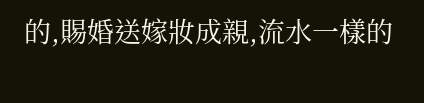的,賜婚送嫁妝成親,流水一樣的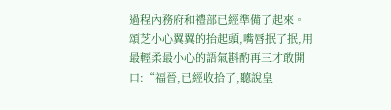過程內務府和禮部已經準備了起來。
頌芝小心翼翼的抬起頭,嘴唇抿了抿,用最輕柔最小心的語氣斟酌再三才敢開口:“福晉,已經收拾了,聽說皇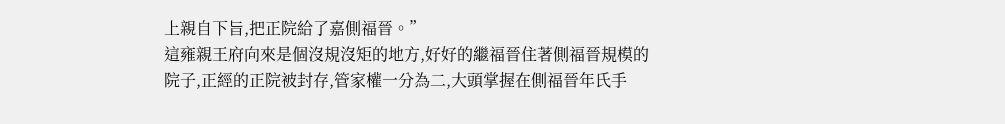上親自下旨,把正院給了嘉側福晉。”
這雍親王府向來是個沒規沒矩的地方,好好的繼福晉住著側福晉規模的院子,正經的正院被封存,管家權一分為二,大頭掌握在側福晉年氏手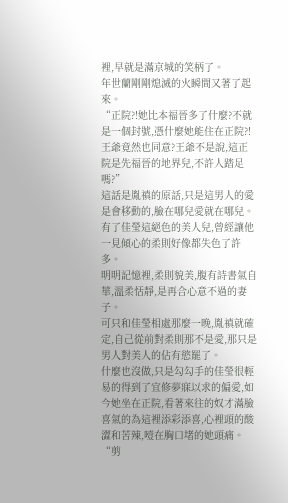裡,早就是滿京城的笑柄了。
年世蘭剛剛熄滅的火瞬間又著了起來。
“正院?!她比本福晉多了什麼?不就是一個封號,憑什麼她能住在正院?!王爺竟然也同意?王爺不是說,這正院是先福晉的地界兒,不許人踏足嗎?”
這話是胤禛的原話,只是這男人的愛是會移動的,臉在哪兒愛就在哪兒。
有了佳瑩這絕色的美人兒,曾經讓他一見傾心的柔則好像都失色了許多。
明明記憶裡,柔則貌美,腹有詩書氣自華,溫柔恬靜,是再合心意不過的妻子。
可只和佳瑩相處那麼一晚,胤禛就確定,自己從前對柔則那不是愛,那只是男人對美人的佔有慾罷了。
什麼也沒做,只是勾勾手的佳瑩很輕易的得到了宜修夢寐以求的偏愛,如今她坐在正院,看著來往的奴才滿臉喜氣的為這裡添彩添喜,心裡頭的酸澀和苦辣,噎在胸口堵的她頭痛。
“剪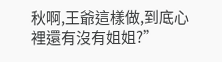秋啊,王爺這樣做,到底心裡還有沒有姐姐?”